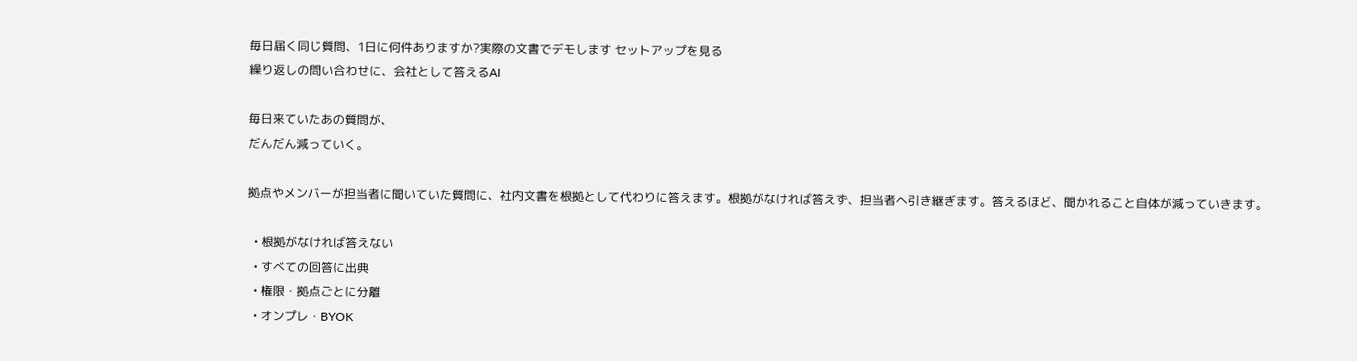毎日届く同じ質問、1日に何件ありますか?実際の文書でデモします セットアップを見る
繰り返しの問い合わせに、会社として答えるAI

毎日来ていたあの質問が、
だんだん減っていく。

拠点やメンバーが担当者に聞いていた質問に、社内文書を根拠として代わりに答えます。根拠がなければ答えず、担当者へ引き継ぎます。答えるほど、聞かれること自体が減っていきます。

  • 根拠がなければ答えない
  • すべての回答に出典
  • 権限・拠点ごとに分離
  • オンプレ・BYOK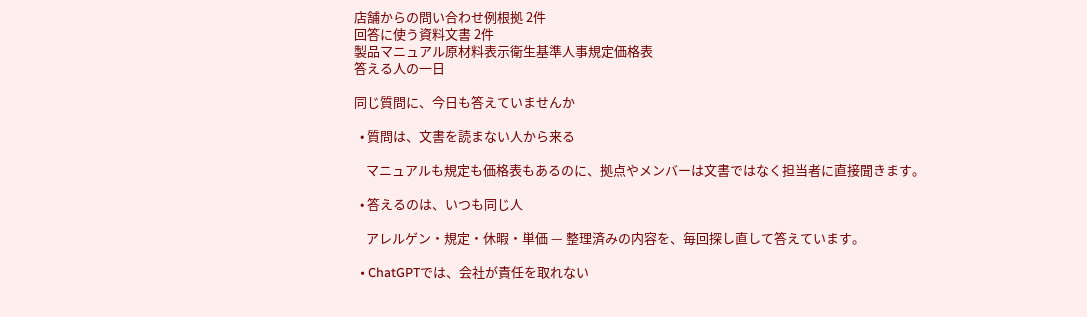店舗からの問い合わせ例根拠 2件
回答に使う資料文書 2件
製品マニュアル原材料表示衛生基準人事規定価格表
答える人の一日

同じ質問に、今日も答えていませんか

  • 質問は、文書を読まない人から来る

    マニュアルも規定も価格表もあるのに、拠点やメンバーは文書ではなく担当者に直接聞きます。

  • 答えるのは、いつも同じ人

    アレルゲン・規定・休暇・単価 — 整理済みの内容を、毎回探し直して答えています。

  • ChatGPTでは、会社が責任を取れない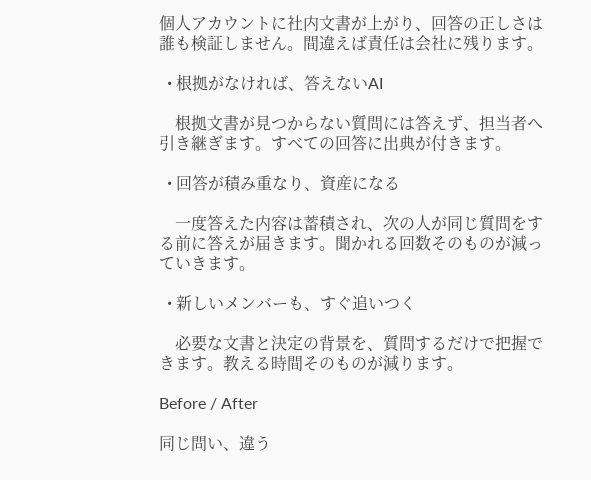個人アカウントに社内文書が上がり、回答の正しさは誰も検証しません。間違えば責任は会社に残ります。

  • 根拠がなければ、答えないAI

    根拠文書が見つからない質問には答えず、担当者へ引き継ぎます。すべての回答に出典が付きます。

  • 回答が積み重なり、資産になる

    一度答えた内容は蓄積され、次の人が同じ質問をする前に答えが届きます。聞かれる回数そのものが減っていきます。

  • 新しいメンバーも、すぐ追いつく

    必要な文書と決定の背景を、質問するだけで把握できます。教える時間そのものが減ります。

Before / After

同じ問い、違う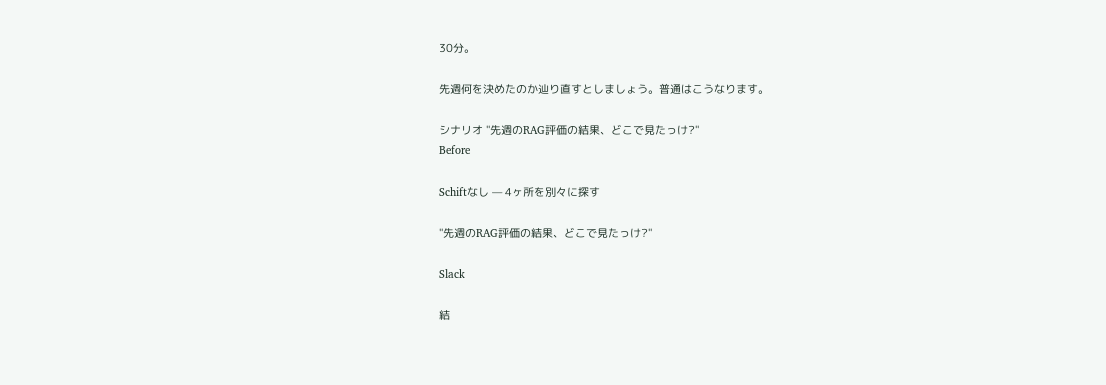30分。

先週何を決めたのか辿り直すとしましょう。普通はこうなります。

シナリオ "先週のRAG評価の結果、どこで見たっけ?"
Before

Schiftなし — 4ヶ所を別々に探す

"先週のRAG評価の結果、どこで見たっけ?"

Slack

結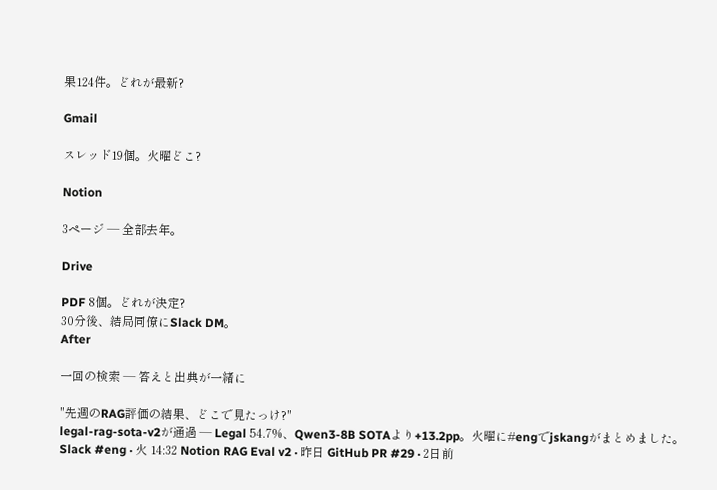果124件。どれが最新?

Gmail

スレッド19個。火曜どこ?

Notion

3ページ — 全部去年。

Drive

PDF 8個。どれが決定?
30分後、結局同僚にSlack DM。
After

一回の検索 — 答えと出典が一緒に

"先週のRAG評価の結果、どこで見たっけ?"
legal-rag-sota-v2が通過 — Legal 54.7%、Qwen3-8B SOTAより+13.2pp。火曜に#engでjskangがまとめました。
Slack #eng · 火 14:32 Notion RAG Eval v2 · 昨日 GitHub PR #29 · 2日前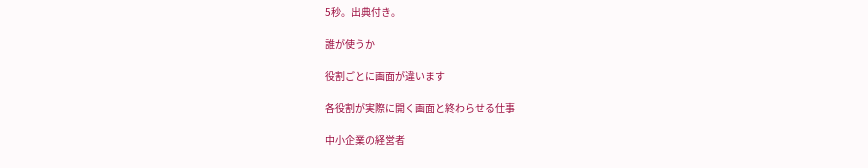5秒。出典付き。

誰が使うか

役割ごとに画面が違います

各役割が実際に開く画面と終わらせる仕事

中小企業の経営者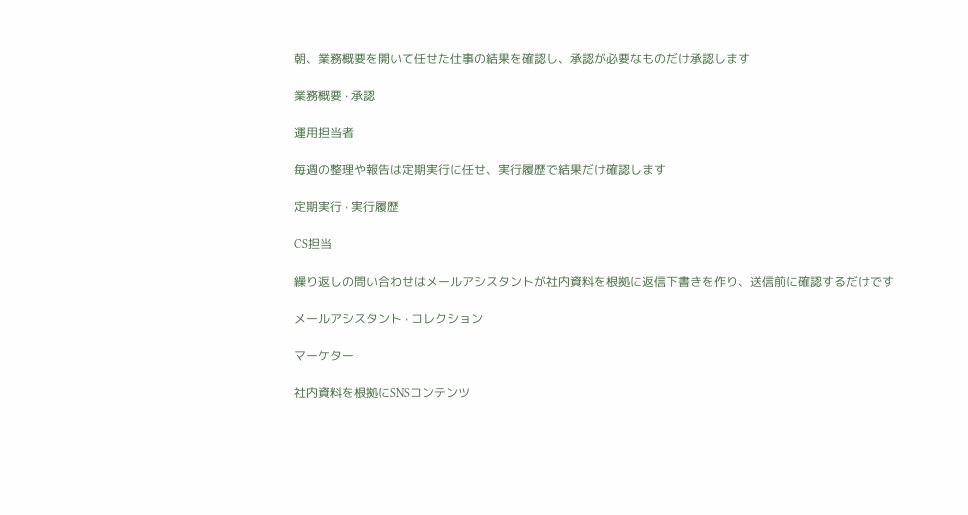朝、業務概要を開いて任せた仕事の結果を確認し、承認が必要なものだけ承認します

業務概要 · 承認

運用担当者

毎週の整理や報告は定期実行に任せ、実行履歴で結果だけ確認します

定期実行 · 実行履歴

CS担当

繰り返しの問い合わせはメールアシスタントが社内資料を根拠に返信下書きを作り、送信前に確認するだけです

メールアシスタント · コレクション

マーケター

社内資料を根拠にSNSコンテンツ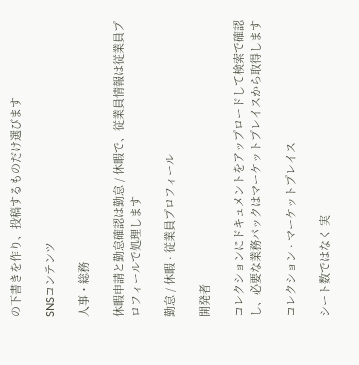の下書きを作り、投稿するものだけ選びます

SNSコンテンツ

人事・総務

休暇申請と勤怠確認は勤怠 / 休暇で、従業員情報は従業員プロフィールで処理します

勤怠 / 休暇 · 従業員プロフィール

開発者

コレクションにドキュメントをアップロードして検索で確認し、必要な業務パックはマーケットプレイスから取得します

コレクション · マーケットプレイス

シート数ではなく 実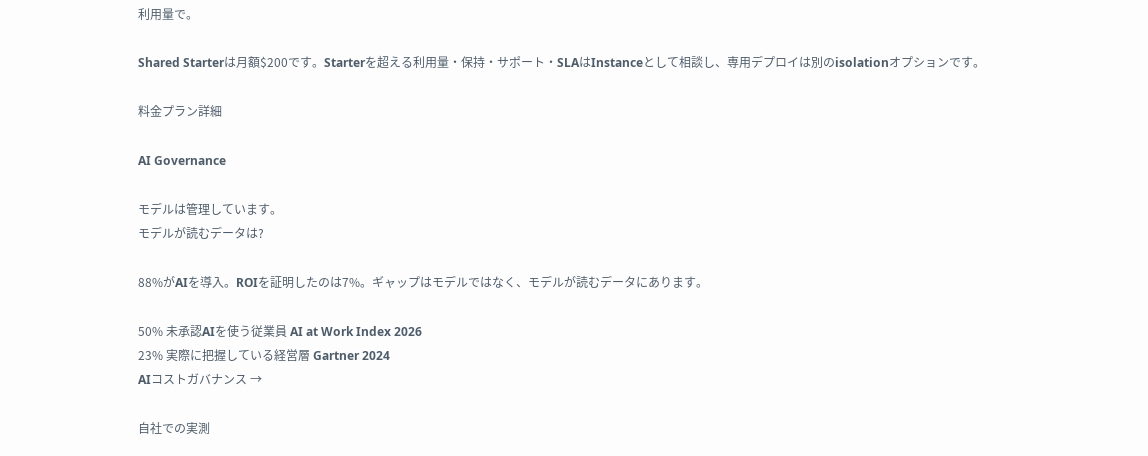利用量で。

Shared Starterは月額$200です。Starterを超える利用量・保持・サポート・SLAはInstanceとして相談し、専用デプロイは別のisolationオプションです。

料金プラン詳細

AI Governance

モデルは管理しています。
モデルが読むデータは?

88%がAIを導入。ROIを証明したのは7%。ギャップはモデルではなく、モデルが読むデータにあります。

50% 未承認AIを使う従業員 AI at Work Index 2026
23% 実際に把握している経営層 Gartner 2024
AIコストガバナンス →

自社での実測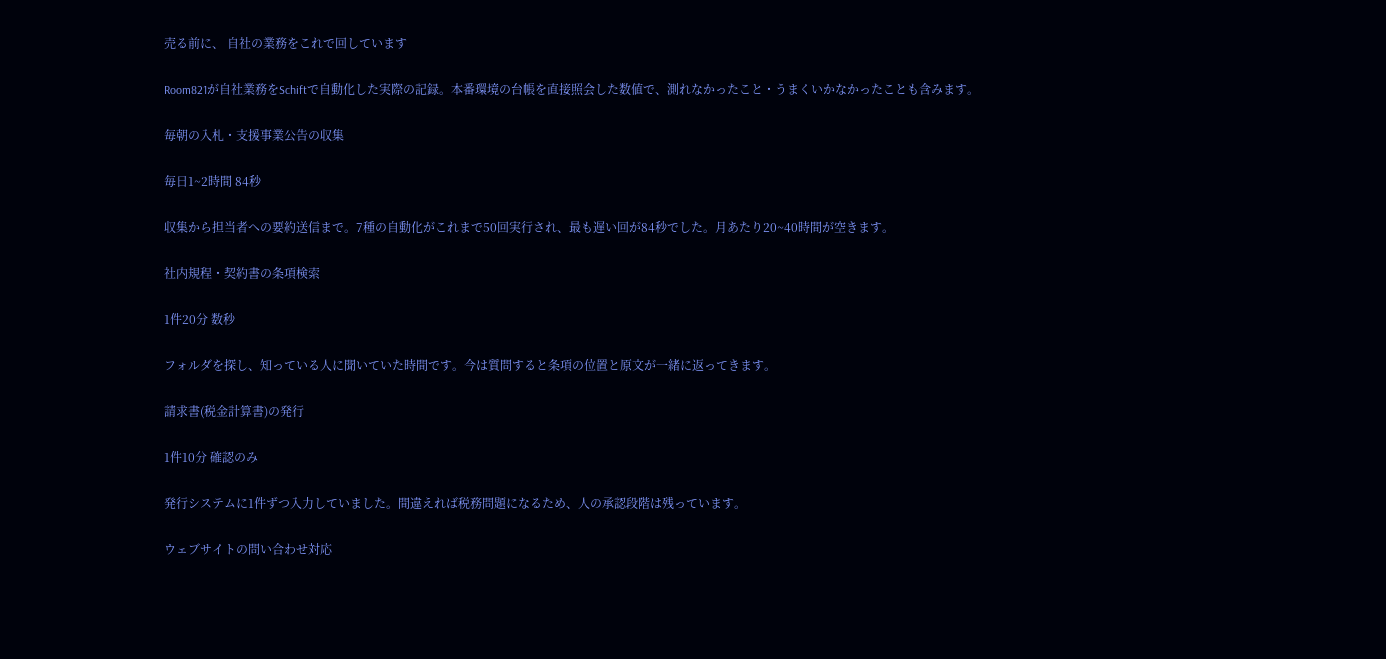売る前に、 自社の業務をこれで回しています

Room821が自社業務をSchiftで自動化した実際の記録。本番環境の台帳を直接照会した数値で、測れなかったこと・うまくいかなかったことも含みます。

毎朝の入札・支援事業公告の収集

毎日1~2時間 84秒

収集から担当者への要約送信まで。7種の自動化がこれまで50回実行され、最も遅い回が84秒でした。月あたり20~40時間が空きます。

社内規程・契約書の条項検索

1件20分 数秒

フォルダを探し、知っている人に聞いていた時間です。今は質問すると条項の位置と原文が一緒に返ってきます。

請求書(税金計算書)の発行

1件10分 確認のみ

発行システムに1件ずつ入力していました。間違えれば税務問題になるため、人の承認段階は残っています。

ウェブサイトの問い合わせ対応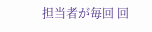担当者が毎回 回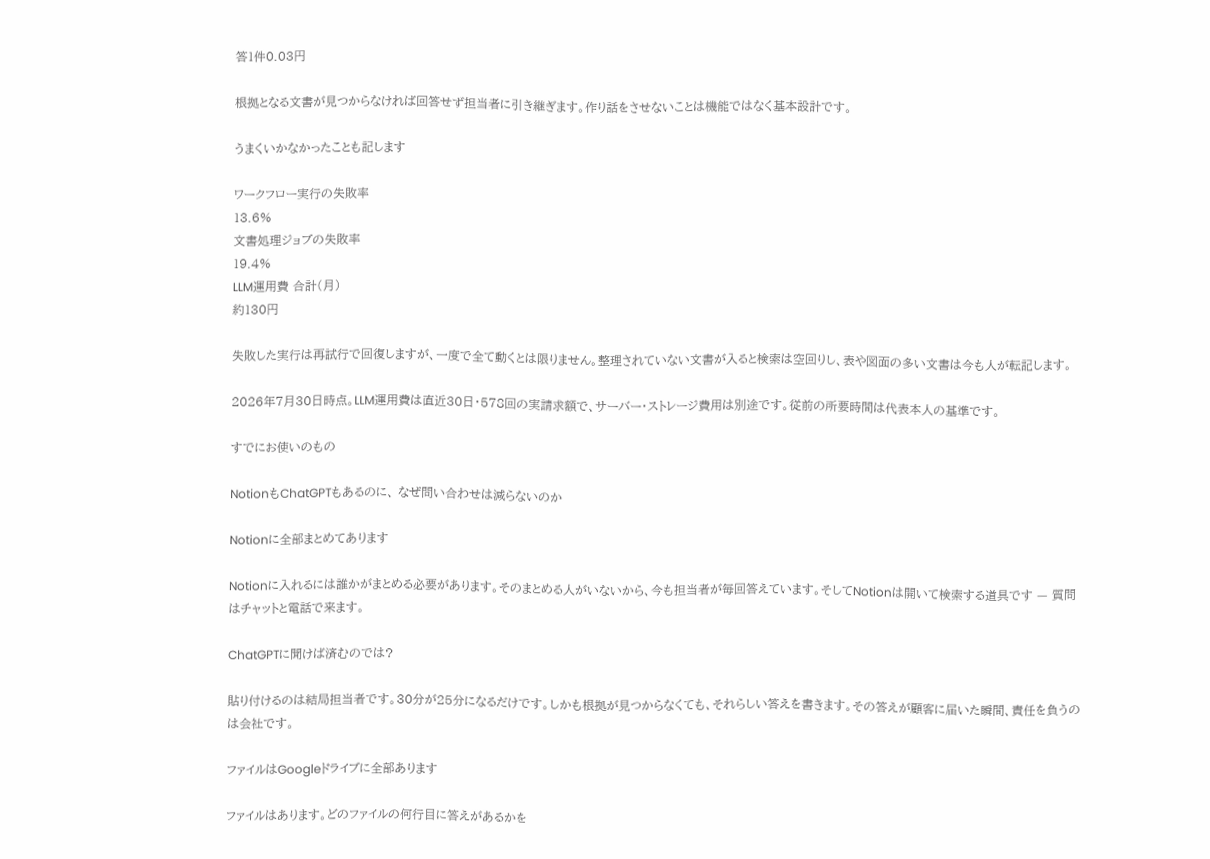答1件0.03円

根拠となる文書が見つからなければ回答せず担当者に引き継ぎます。作り話をさせないことは機能ではなく基本設計です。

うまくいかなかったことも記します

ワークフロー実行の失敗率
13.6%
文書処理ジョブの失敗率
19.4%
LLM運用費 合計(月)
約130円

失敗した実行は再試行で回復しますが、一度で全て動くとは限りません。整理されていない文書が入ると検索は空回りし、表や図面の多い文書は今も人が転記します。

2026年7月30日時点。LLM運用費は直近30日・578回の実請求額で、サーバー・ストレージ費用は別途です。従前の所要時間は代表本人の基準です。

すでにお使いのもの

NotionもChatGPTもあるのに、 なぜ問い合わせは減らないのか

Notionに全部まとめてあります

Notionに入れるには誰かがまとめる必要があります。そのまとめる人がいないから、今も担当者が毎回答えています。そしてNotionは開いて検索する道具です — 質問はチャットと電話で来ます。

ChatGPTに聞けば済むのでは?

貼り付けるのは結局担当者です。30分が25分になるだけです。しかも根拠が見つからなくても、それらしい答えを書きます。その答えが顧客に届いた瞬間、責任を負うのは会社です。

ファイルはGoogleドライブに全部あります

ファイルはあります。どのファイルの何行目に答えがあるかを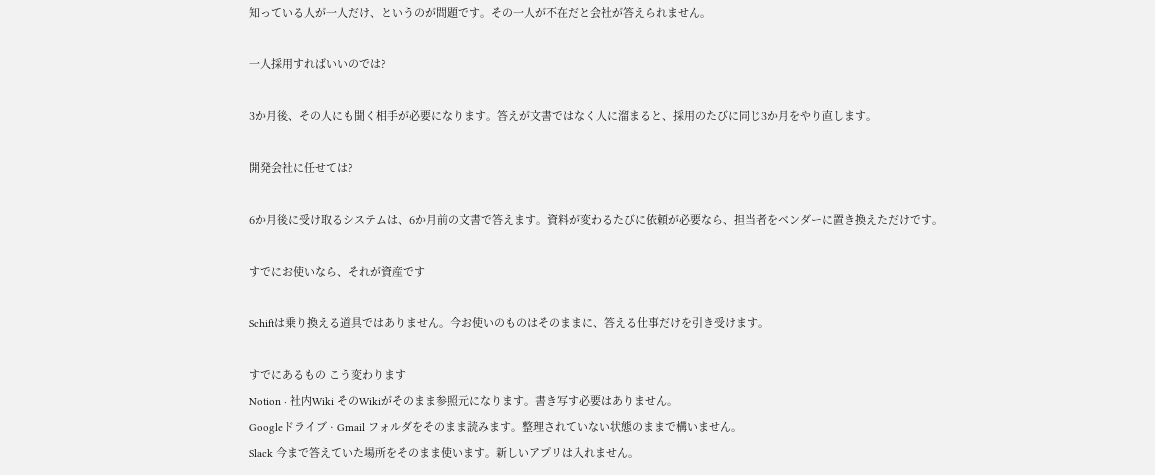知っている人が一人だけ、というのが問題です。その一人が不在だと会社が答えられません。

一人採用すればいいのでは?

3か月後、その人にも聞く相手が必要になります。答えが文書ではなく人に溜まると、採用のたびに同じ3か月をやり直します。

開発会社に任せては?

6か月後に受け取るシステムは、6か月前の文書で答えます。資料が変わるたびに依頼が必要なら、担当者をベンダーに置き換えただけです。

すでにお使いなら、それが資産です

Schiftは乗り換える道具ではありません。今お使いのものはそのままに、答える仕事だけを引き受けます。

すでにあるもの こう変わります
Notion · 社内Wiki そのWikiがそのまま参照元になります。書き写す必要はありません。
Googleドライブ · Gmail フォルダをそのまま読みます。整理されていない状態のままで構いません。
Slack 今まで答えていた場所をそのまま使います。新しいアプリは入れません。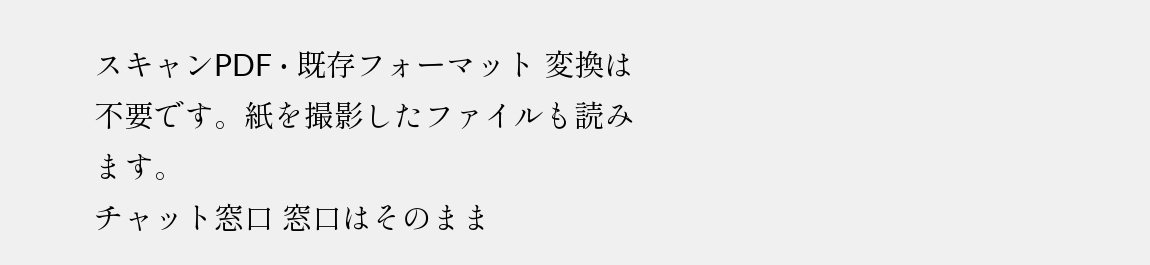スキャンPDF · 既存フォーマット 変換は不要です。紙を撮影したファイルも読みます。
チャット窓口 窓口はそのまま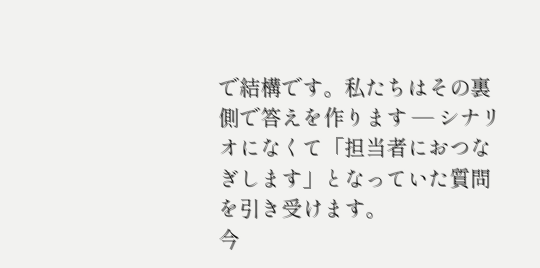で結構です。私たちはその裏側で答えを作ります — シナリオになくて「担当者におつなぎします」となっていた質問を引き受けます。
今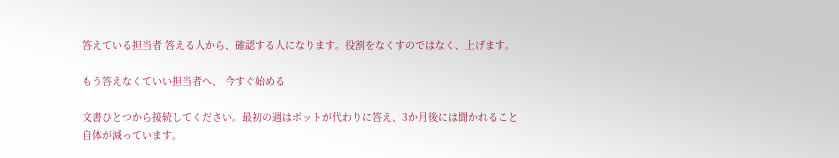答えている担当者 答える人から、確認する人になります。役割をなくすのではなく、上げます。

もう答えなくていい担当者へ、 今すぐ始める

文書ひとつから接続してください。最初の週はボットが代わりに答え、3か月後には聞かれること自体が減っています。